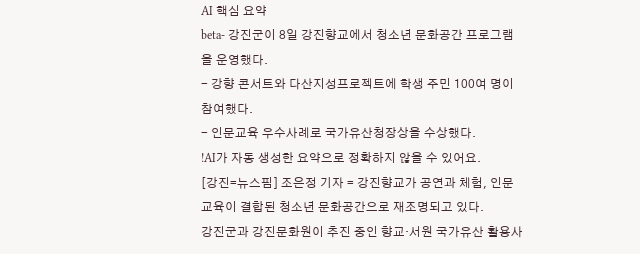AI 핵심 요약
beta- 강진군이 8일 강진향교에서 청소년 문화공간 프로그램을 운영했다.
- 강향 콘서트와 다산지성프로젝트에 학생 주민 100여 명이 참여했다.
- 인문교육 우수사례로 국가유산청장상을 수상했다.
!AI가 자동 생성한 요약으로 정확하지 않을 수 있어요.
[강진=뉴스핌] 조은정 기자 = 강진향교가 공연과 체험, 인문교육이 결합된 청소년 문화공간으로 재조명되고 있다.
강진군과 강진문화원이 추진 중인 향교·서원 국가유산 활용사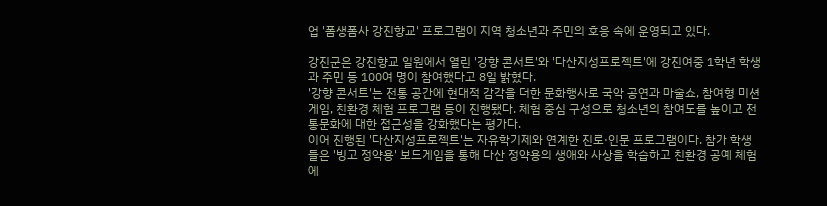업 '폼생폼사 강진향교' 프로그램이 지역 청소년과 주민의 호응 속에 운영되고 있다.

강진군은 강진향교 일원에서 열린 '강향 콘서트'와 '다산지성프로젝트'에 강진여중 1학년 학생과 주민 등 100여 명이 참여했다고 8일 밝혔다.
'강향 콘서트'는 전통 공간에 현대적 감각을 더한 문화행사로 국악 공연과 마술쇼, 참여형 미션게임, 친환경 체험 프로그램 등이 진행됐다. 체험 중심 구성으로 청소년의 참여도를 높이고 전통문화에 대한 접근성을 강화했다는 평가다.
이어 진행된 '다산지성프로젝트'는 자유학기제와 연계한 진로·인문 프로그램이다. 참가 학생들은 '빙고 정약용' 보드게임을 통해 다산 정약용의 생애와 사상을 학습하고 친환경 공예 체험에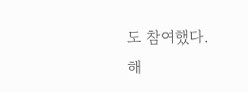도 참여했다.
해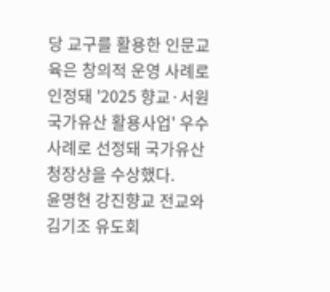당 교구를 활용한 인문교육은 창의적 운영 사례로 인정돼 '2025 향교·서원 국가유산 활용사업' 우수사례로 선정돼 국가유산청장상을 수상했다.
윤명현 강진향교 전교와 김기조 유도회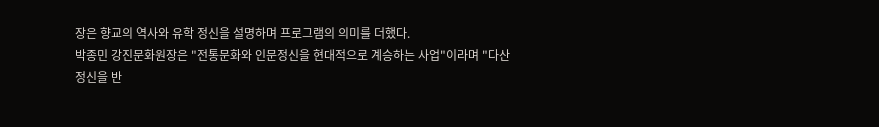장은 향교의 역사와 유학 정신을 설명하며 프로그램의 의미를 더했다.
박종민 강진문화원장은 "전통문화와 인문정신을 현대적으로 계승하는 사업"이라며 "다산 정신을 반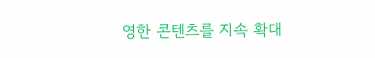영한 콘텐츠를 지속 확대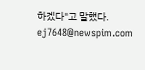하겠다"고 말했다.
ej7648@newspim.com